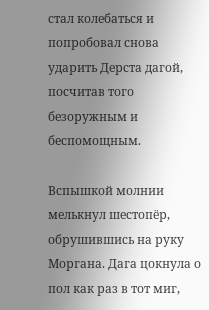стал колебаться и попробовал снова ударить Дерста дагой, посчитав того безоружным и беспомощным.

Вспышкой молнии мелькнул шестопёр, обрушившись на руку Моргана. Дага цокнула о пол как раз в тот миг,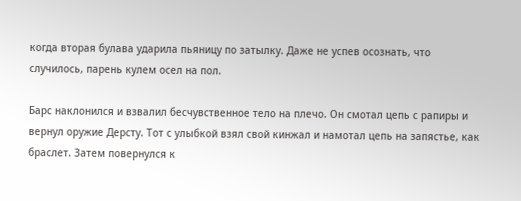когда вторая булава ударила пьяницу по затылку. Даже не успев осознать, что случилось, парень кулем осел на пол.

Барс наклонился и взвалил бесчувственное тело на плечо. Он смотал цепь с рапиры и вернул оружие Дерсту. Тот с улыбкой взял свой кинжал и намотал цепь на запястье, как браслет. Затем повернулся к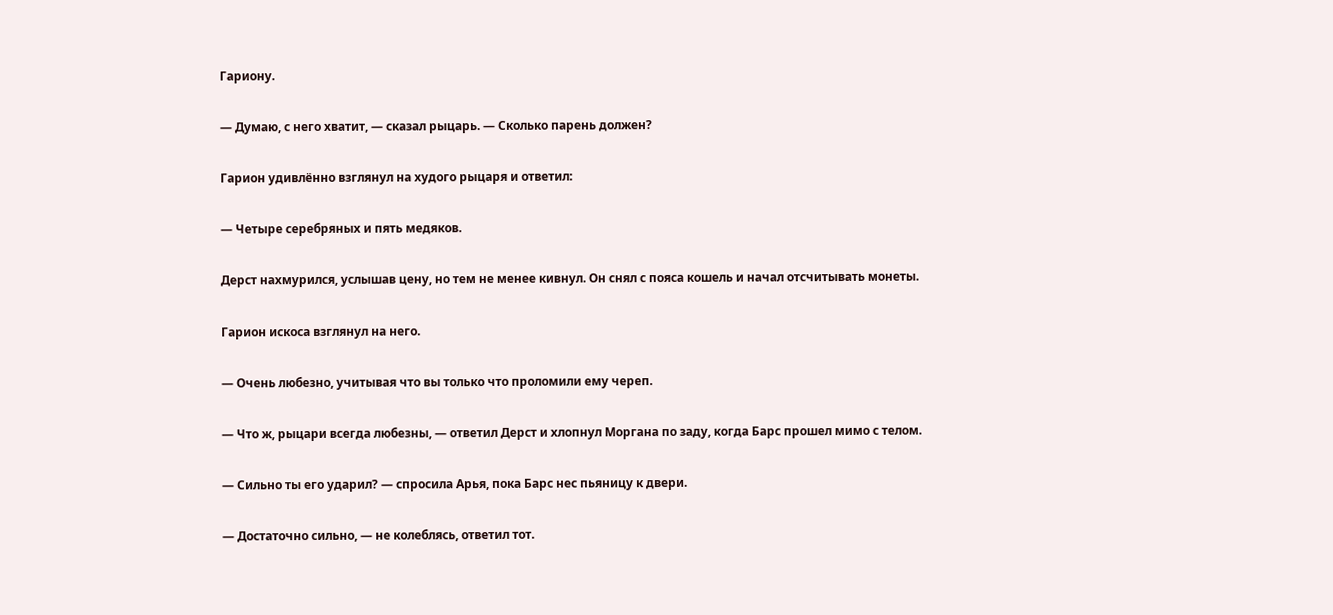Гариону.

— Думаю, с него хватит, — сказал рыцарь. — Сколько парень должен?

Гарион удивлённо взглянул на худого рыцаря и ответил:

— Четыре серебряных и пять медяков.

Дерст нахмурился, услышав цену, но тем не менее кивнул. Он снял с пояса кошель и начал отсчитывать монеты.

Гарион искоса взглянул на него.

— Очень любезно, учитывая что вы только что проломили ему череп.

— Что ж, рыцари всегда любезны, — ответил Дерст и хлопнул Моргана по заду, когда Барс прошел мимо с телом.

— Сильно ты его ударил? — спросила Арья, пока Барс нес пьяницу к двери.

— Достаточно сильно, — не колеблясь, ответил тот.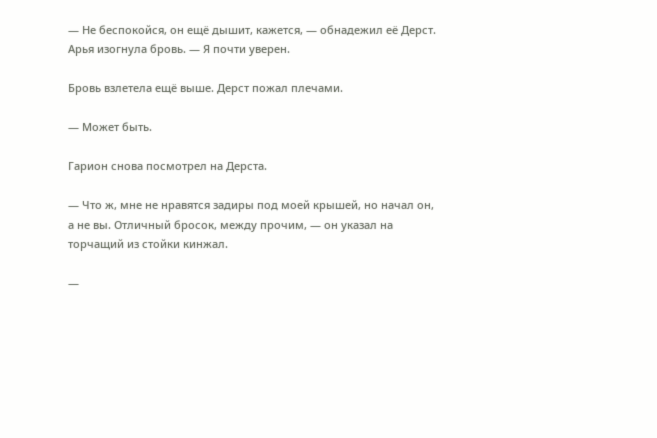— Не беспокойся, он ещё дышит, кажется, — обнадежил её Дерст. Арья изогнула бровь. — Я почти уверен.

Бровь взлетела ещё выше. Дерст пожал плечами.

— Может быть.

Гарион снова посмотрел на Дерста.

— Что ж, мне не нравятся задиры под моей крышей, но начал он, а не вы. Отличный бросок, между прочим, — он указал на торчащий из стойки кинжал.

—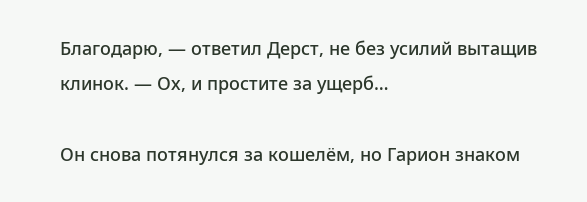Благодарю, — ответил Дерст, не без усилий вытащив клинок. — Ох, и простите за ущерб…

Он снова потянулся за кошелём, но Гарион знаком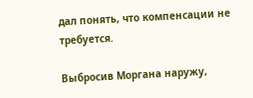дал понять, что компенсации не требуется.

Выбросив Моргана наружу,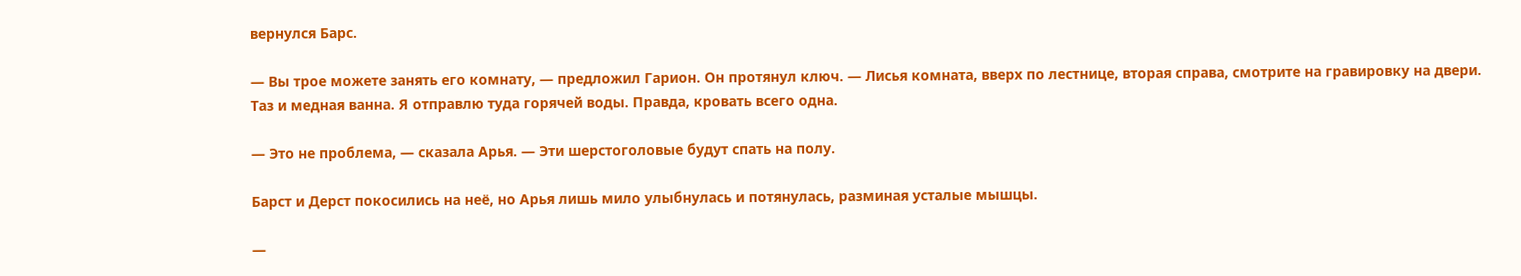вернулся Барс.

— Вы трое можете занять его комнату, — предложил Гарион. Он протянул ключ. — Лисья комната, вверх по лестнице, вторая справа, смотрите на гравировку на двери. Таз и медная ванна. Я отправлю туда горячей воды. Правда, кровать всего одна.

— Это не проблема, — сказала Арья. — Эти шерстоголовые будут спать на полу.

Барст и Дерст покосились на неё, но Арья лишь мило улыбнулась и потянулась, разминая усталые мышцы.

—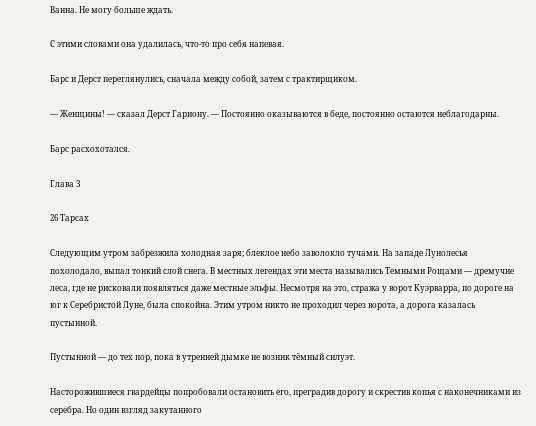Ванна. Не могу больше ждать.

С этими словами она удалилась, что-то про себя напевая.

Барс и Дерст переглянулись, сначала между собой, затем с трактирщиком.

— Женщины! — сказал Дерст Гариону. — Постоянно оказываются в беде, постоянно остаются неблагодарны.

Барс расхохотался.

Глава 3

26 Тарсах

Следующим утром забрезжила холодная заря; блеклое небо заволокло тучами. На западе Лунолесья похолодало, выпал тонкий слой снега. В местных легендах эти места назывались Темными Рощами — дремучие леса, где не рисковали появляться даже местные эльфы. Несмотря на это, стража у ворот Куэрварра, по дороге на юг к Серебристой Луне, была спокойна. Этим утром никто не проходил через ворота, а дорога казалась пустынной.

Пустынной — до тех пор, пока в утренней дымке не возник тёмный силуэт.

Насторожившиеся гвардейцы попробовали остановить его, преградив дорогу и скрестив копья с наконечниками из серебра. Но один взгляд закутанного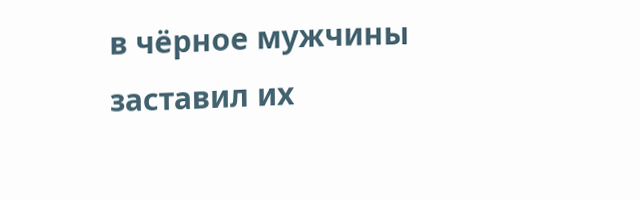в чёрное мужчины заставил их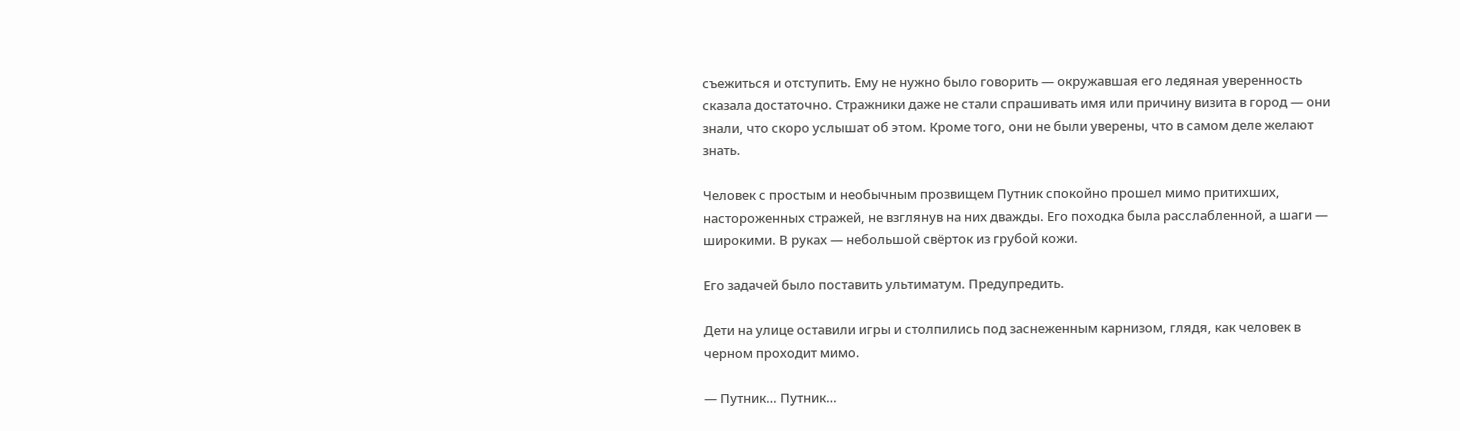съежиться и отступить. Ему не нужно было говорить — окружавшая его ледяная уверенность сказала достаточно. Стражники даже не стали спрашивать имя или причину визита в город — они знали, что скоро услышат об этом. Кроме того, они не были уверены, что в самом деле желают знать.

Человек с простым и необычным прозвищем Путник спокойно прошел мимо притихших, настороженных стражей, не взглянув на них дважды. Его походка была расслабленной, а шаги — широкими. В руках — небольшой свёрток из грубой кожи.

Его задачей было поставить ультиматум. Предупредить.

Дети на улице оставили игры и столпились под заснеженным карнизом, глядя, как человек в черном проходит мимо.

— Путник… Путник…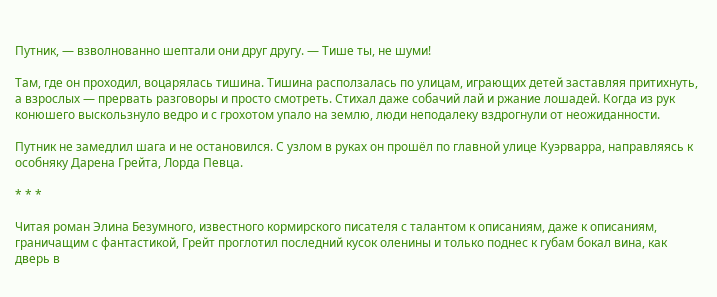Путник, — взволнованно шептали они друг другу. — Тише ты, не шуми!

Там, где он проходил, воцарялась тишина. Тишина расползалась по улицам, играющих детей заставляя притихнуть, а взрослых — прервать разговоры и просто смотреть. Стихал даже собачий лай и ржание лошадей. Когда из рук конюшего выскользнуло ведро и с грохотом упало на землю, люди неподалеку вздрогнули от неожиданности.

Путник не замедлил шага и не остановился. С узлом в руках он прошёл по главной улице Куэрварра, направляясь к особняку Дарена Грейта, Лорда Певца.

* * *

Читая роман Элина Безумного, известного кормирского писателя с талантом к описаниям, даже к описаниям, граничащим с фантастикой, Грейт проглотил последний кусок оленины и только поднес к губам бокал вина, как дверь в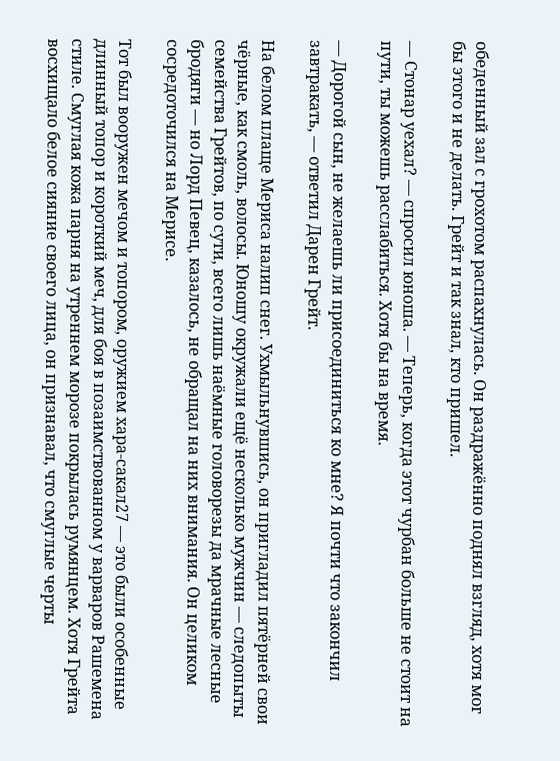обеденный зал с грохотом распахнулась. Он раздражённо поднял взгляд, хотя мог бы этого и не делать. Грейт и так знал, кто пришел.

— Стонар уехал? — спросил юноша. — Теперь, когда этот чурбан больше не стоит на пути, ты можешь расслабиться. Хотя бы на время.

— Дорогой сын, не желаешь ли присоединиться ко мне? Я почти что закончил завтракать, — ответил Дарен Грейт.

На белом плаще Мериса налип снег. Ухмыльнувшись, он пригладил пятёрней свои чёрные, как смоль, волосы. Юношу окружали ещё несколько мужчин — следопыты семейства Грейтов, по сути, всего лишь наёмные головорезы да мрачные лесные бродяги — но Лорд Певец, казалось, не обращал на них внимания. Он целиком сосредоточился на Мерисе.

Тот был вооружен мечом и топором, оружием хара-сакал27 — это были особенные длинный топор и короткий меч, для боя в позаимствованном у варваров Рашемена стиле. Смуглая кожа парня на утреннем морозе покрылась румянцем. Хотя Грейта восхищало белое сияние своего лица, он признавал, что смуглые черты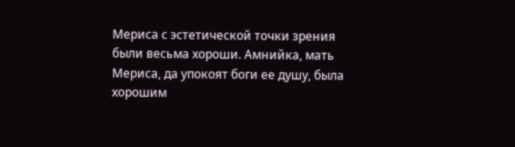Мериса с эстетической точки зрения были весьма хороши. Амнийка, мать Мериса, да упокоят боги ее душу, была хорошим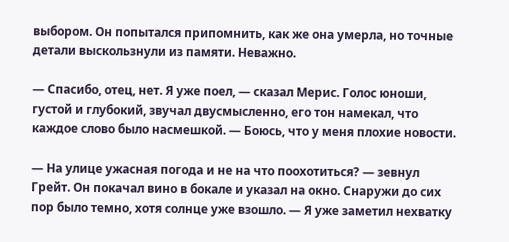выбором. Он попытался припомнить, как же она умерла, но точные детали выскользнули из памяти. Неважно.

— Спасибо, отец, нет. Я уже поел, — сказал Мерис. Голос юноши, густой и глубокий, звучал двусмысленно, его тон намекал, что каждое слово было насмешкой. — Боюсь, что у меня плохие новости.

— На улице ужасная погода и не на что поохотиться? — зевнул Грейт. Он покачал вино в бокале и указал на окно. Снаружи до сих пор было темно, хотя солнце уже взошло. — Я уже заметил нехватку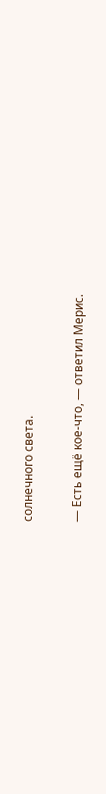солнечного света.

— Есть ещё кое-что, — ответил Мерис.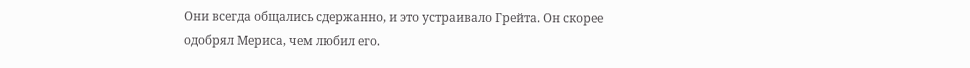Они всегда общались сдержанно, и это устраивало Грейта. Он скорее одобрял Мериса, чем любил его.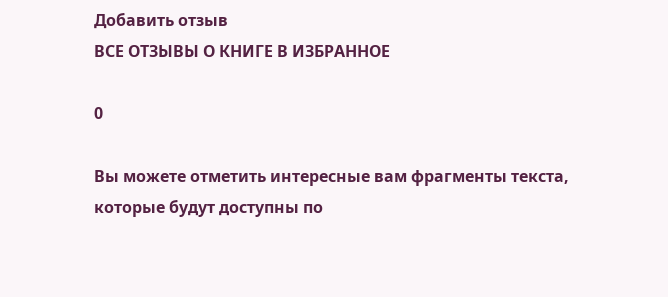Добавить отзыв
ВСЕ ОТЗЫВЫ О КНИГЕ В ИЗБРАННОЕ

0

Вы можете отметить интересные вам фрагменты текста, которые будут доступны по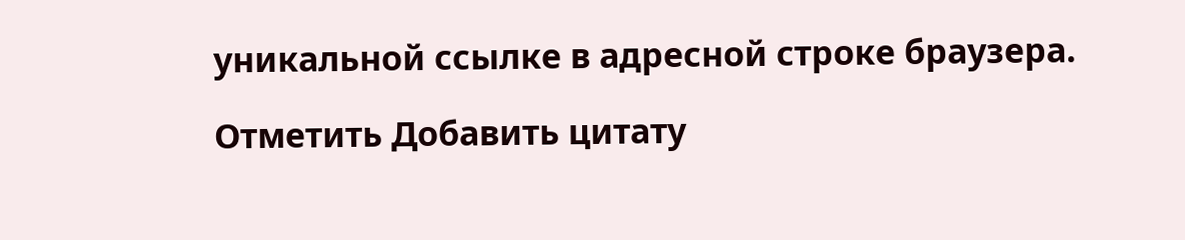уникальной ссылке в адресной строке браузера.

Отметить Добавить цитату